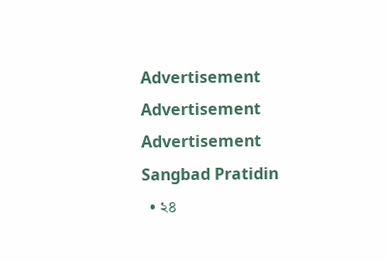Advertisement
Advertisement
Advertisement
Sangbad Pratidin
  • ২৪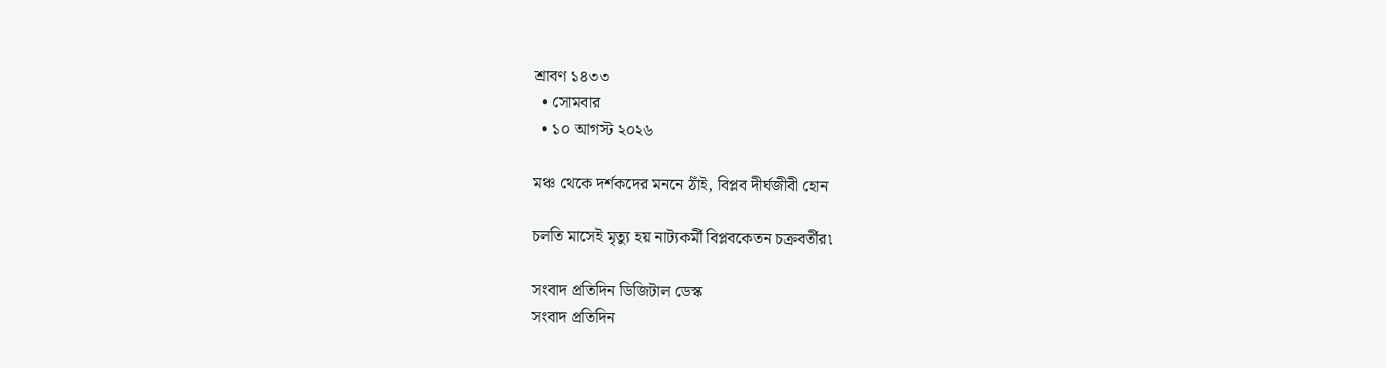শ্রাবণ ১৪৩৩
  • সোমবার
  • ১০ আগস্ট ২০২৬

মঞ্চ থেকে দর্শকদের মননে ঠাঁই, বিপ্লব দীর্ঘজীবী হোন

চলতি মাসেই মৃত্যু হয় নাট্যকর্মী বিপ্লবকেতন চক্রবর্তীর৷

সংবাদ প্রতিদিন ডিজিটাল ডেস্ক
সংবাদ প্রতিদিন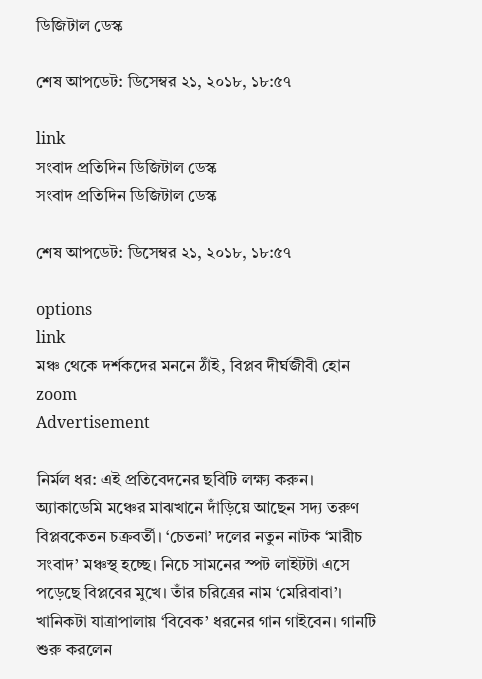ডিজিটাল ডেস্ক

শেষ আপডেট: ডিসেম্বর ২১, ২০১৮, ১৮:৫৭

link
সংবাদ প্রতিদিন ডিজিটাল ডেস্ক
সংবাদ প্রতিদিন ডিজিটাল ডেস্ক

শেষ আপডেট: ডিসেম্বর ২১, ২০১৮, ১৮:৫৭

options
link
মঞ্চ থেকে দর্শকদের মননে ঠাঁই, বিপ্লব দীর্ঘজীবী হোন zoom
Advertisement

নির্মল ধর: এই প্রতিবেদনের ছবিটি লক্ষ্য করুন। অ্যাকাডেমি মঞ্চের মাঝখানে দাঁড়িয়ে আছেন সদ্য তরুণ বিপ্লবকেতন চক্রবর্তী। ‘চেতনা’ দলের নতুন নাটক ‘মারীচ সংবাদ’ মঞ্চস্থ হচ্ছে। নিচে সামনের স্পট লাইটটা এসে পড়েছে বিপ্লবের মুখে। তাঁর চরিত্রের নাম ‘মেরিবাবা’। খানিকটা যাত্রাপালায় ‘বিবেক’ ধরনের গান গাইবেন। গানটি শুরু করলেন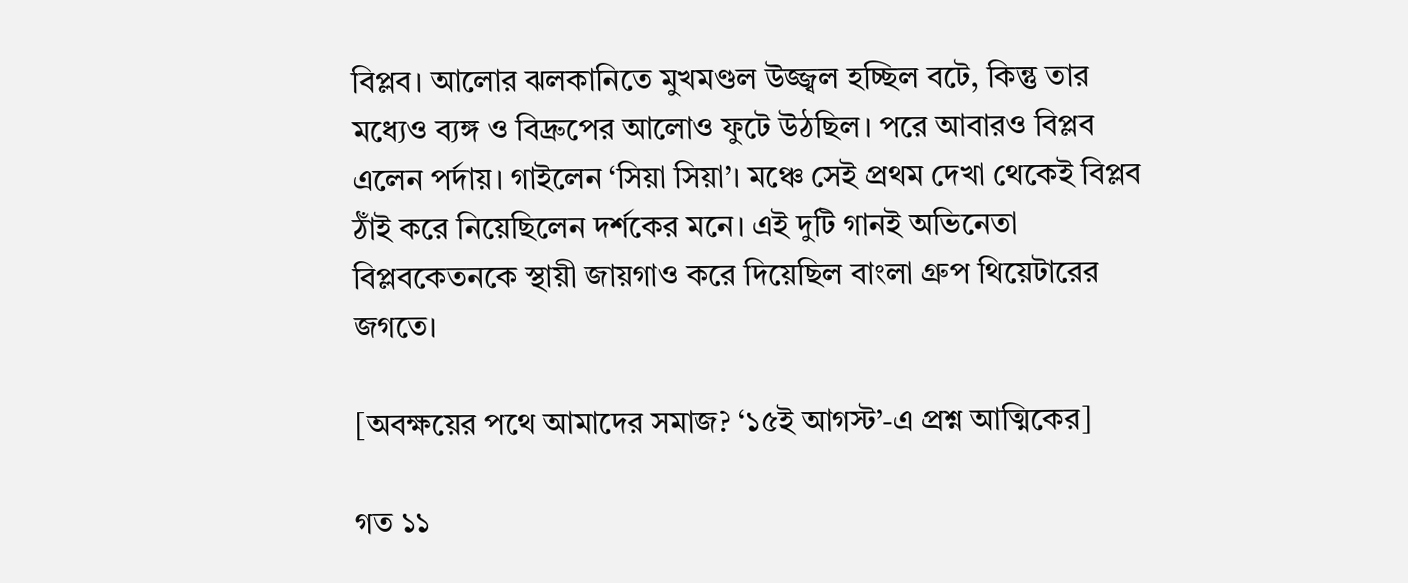বিপ্লব। আলোর ঝলকানিতে মুখমণ্ডল উজ্জ্বল হচ্ছিল বটে, কিন্তু তার মধ্যেও ব্যঙ্গ ও বিদ্রুপের আলোও ফুটে উঠছিল। পরে আবারও বিপ্লব এলেন পর্দায়। গাইলেন ‘সিয়া সিয়া’। মঞ্চে সেই প্রথম দেখা থেকেই বিপ্লব ঠাঁই করে নিয়েছিলেন দর্শকের মনে। এই দুটি গানই অভিনেতা বিপ্লবকেতনকে স্থায়ী জায়গাও করে দিয়েছিল বাংলা গ্রুপ থিয়েটারের জগতে।

[অবক্ষয়ের পথে আমাদের সমাজ? ‘১৫ই আগস্ট’-এ প্রশ্ন আত্মিকের]

গত ১১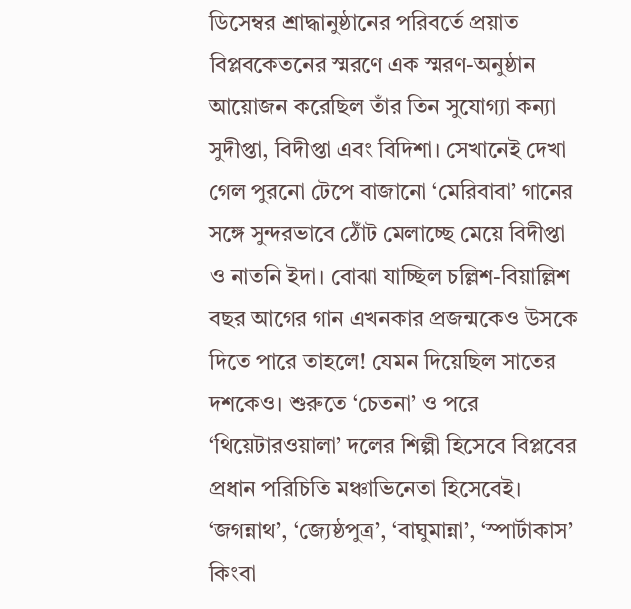ডিসেম্বর শ্রাদ্ধানুষ্ঠানের পরিবর্তে প্রয়াত বিপ্লবকেতনের স্মরণে এক স্মরণ-অনুষ্ঠান আয়োজন করেছিল তাঁর তিন সুযোগ্যা কন্যা সুদীপ্তা, বিদীপ্তা এবং বিদিশা। সেখানেই দেখা গেল পুরনো টেপে বাজানো ‘মেরিবাবা’ গানের সঙ্গে সুন্দরভাবে ঠোঁট মেলাচ্ছে মেয়ে বিদীপ্তা ও নাতনি ইদা। বোঝা যাচ্ছিল চল্লিশ-বিয়াল্লিশ বছর আগের গান এখনকার প্রজন্মকেও উসকে দিতে পারে তাহলে! যেমন দিয়েছিল সাতের দশকেও। শুরুতে ‘চেতনা’ ও পরে ‘থিয়েটারওয়ালা’ দলের শিল্পী হিসেবে বিপ্লবের প্রধান পরিচিতি মঞ্চাভিনেতা হিসেবেই। ‘জগন্নাথ’, ‘জ্যেষ্ঠপুত্র’, ‘বাঘুমান্না’, ‘স্পার্টাকাস’ কিংবা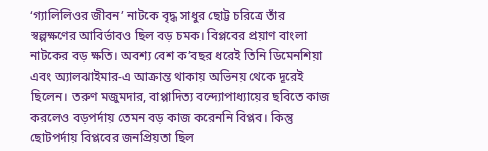‘গ্যালিলিওর জীবন’ নাটকে বৃদ্ধ সাধুর ছোট্ট চরিত্রে তাঁর স্বল্পক্ষণের আবির্ভাবও ছিল বড় চমক। বিপ্লবের প্রয়াণ বাংলা নাটকের বড় ক্ষতি। অবশ্য বেশ ক’বছর ধরেই তিনি ডিমেনশিয়া এবং অ্যালঝাইমার-এ আক্রান্ত থাকায় অভিনয় থেকে দূরেই ছিলেন। তরুণ মজুমদার, বাপ্পাদিত্য বন্দ্যোপাধ্যায়ের ছবিতে কাজ করলেও বড়পর্দায় তেমন বড় কাজ করেননি বিপ্লব। কিন্তু ছোটপর্দায় বিপ্লবের জনপ্রিয়তা ছিল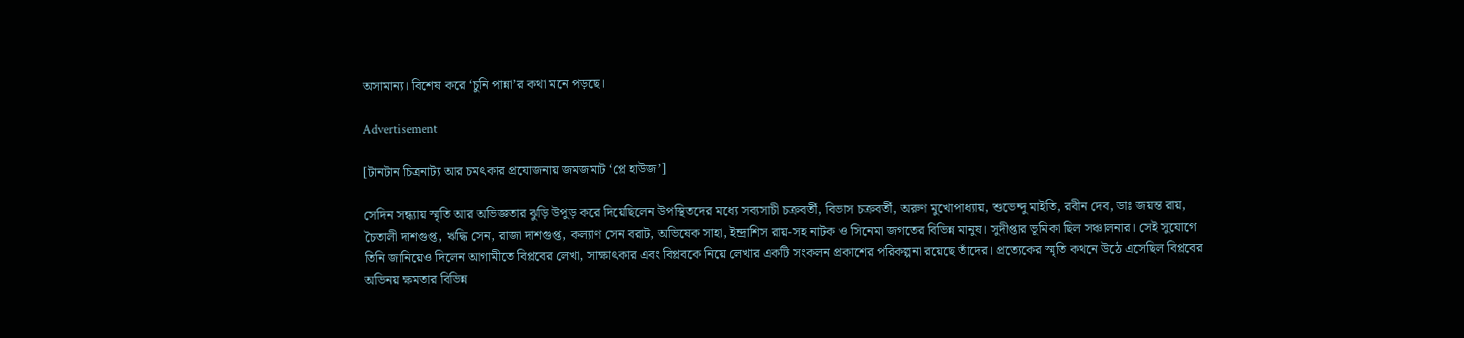অসামান্য। বিশেষ করে ‘চুনি পান্না’র কথা মনে পড়ছে।

Advertisement

[টানটান চিত্রনাট্য আর চমৎকার প্রযোজনায় জমজমাট ‘প্লে হাউজ’]

সেদিন সন্ধ্যায় স্মৃতি আর অভিজ্ঞতার ঝুড়ি উপুড় করে দিয়েছিলেন উপস্থিতদের মধ্যে সব্যসাচী চক্রবর্তী, বিভাস চক্রবর্তী, অরুণ মুখোপাধ্যায়, শুভেন্দু মাইতি, রবীন দেব, ডাঃ জয়ন্ত রায়, চৈতালী দাশগুপ্ত, ঋদ্ধি সেন, রাজা দাশগুপ্ত, কল্যাণ সেন বরাট, অভিষেক সাহা, ইন্দ্রাশিস রায়-সহ নাটক ও সিনেমা জগতের বিভিন্ন মানুষ। সুদীপ্তার ভূমিকা ছিল সঞ্চালনার। সেই সুযোগে তিনি জানিয়েও দিলেন আগামীতে বিপ্লবের লেখা, সাক্ষাৎকার এবং বিপ্লবকে নিয়ে লেখার একটি সংকলন প্রকাশের পরিকল্পনা রয়েছে তাঁদের। প্রত্যেকের স্মৃতি কথনে উঠে এসেছিল বিপ্লবের অভিনয় ক্ষমতার বিভিন্ন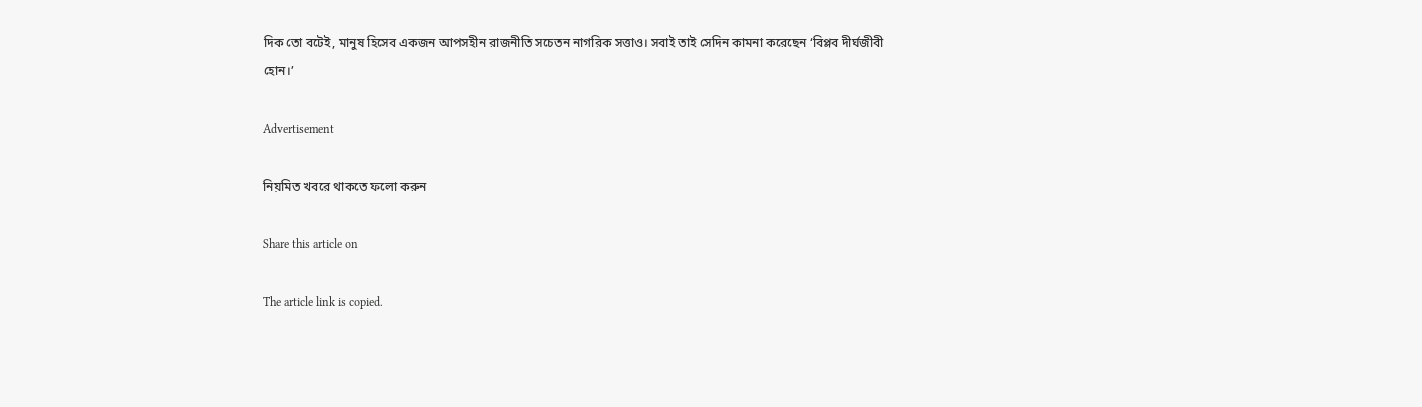দিক তো বটেই, মানুষ হিসেব একজন আপসহীন রাজনীতি সচেতন নাগরিক সত্তাও। সবাই তাই সেদিন কামনা করেছেন ‘বিপ্লব দীর্ঘজীবী হোন।’

Advertisement

নিয়মিত খবরে থাকতে ফলো করুন

Share this article on

The article link is copied.